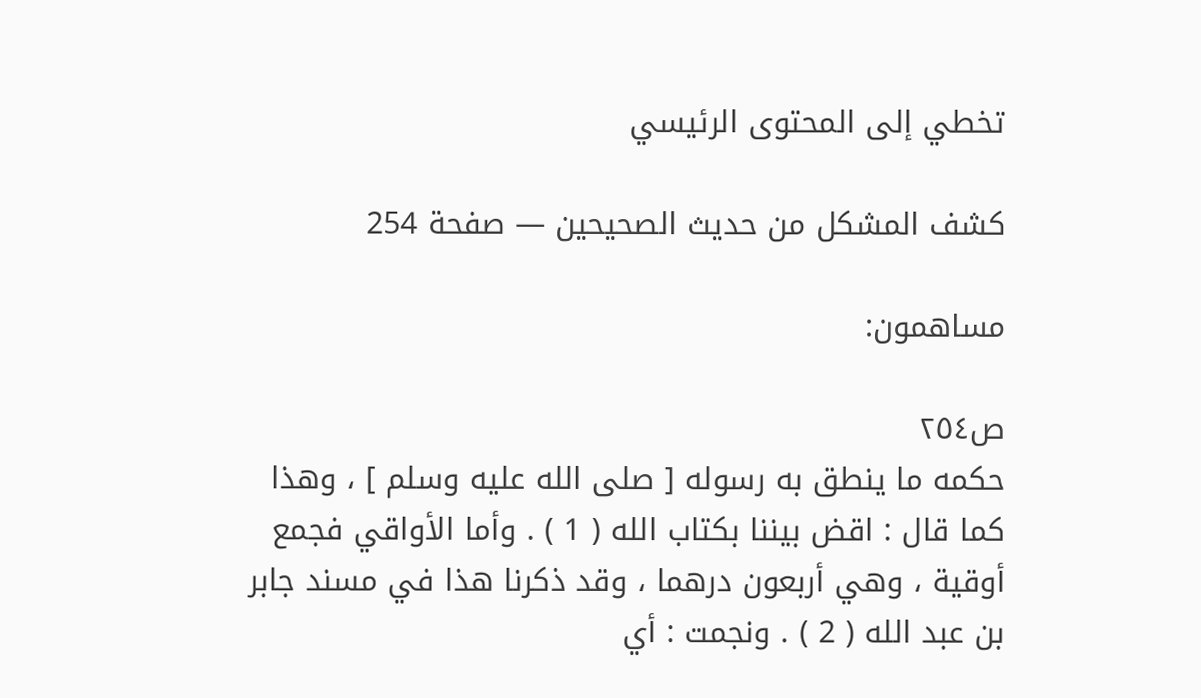تخطي إلى المحتوى الرئيسي

كشف المشكل من حديث الصحيحين — صفحة 254

مساهمون:

ص٢٥٤
حكمه ما ينطق به رسوله [ صلى الله عليه وسلم ] ، وهذا كما قال : اقض بيننا بكتاب الله ( 1 ) . وأما الأواقي فجمع أوقية ، وهي أربعون درهما ، وقد ذكرنا هذا في مسند جابر بن عبد الله ( 2 ) . ونجمت : أي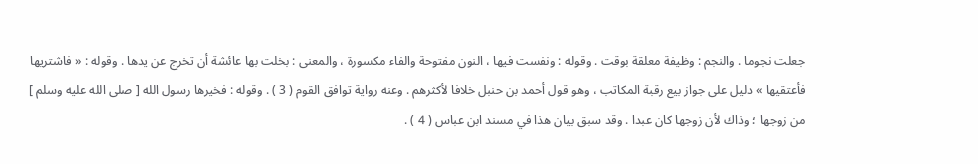جعلت نجوما . والنجم : وظيفة معلقة بوقت . وقوله : ونفست فيها ، النون مفتوحة والفاء مكسورة ، والمعنى : بخلت بها عائشة أن تخرج عن يدها . وقوله : « فاشتريها فأعتقيها » دليل على جواز بيع رقبة المكاتب ، وهو قول أحمد بن حنبل خلافا لأكثرهم . وعنه رواية توافق القوم ( 3 ) . وقوله : فخيرها رسول الله [ صلى الله عليه وسلم ] من زوجها ؛ وذاك لأن زوجها كان عبدا . وقد سبق بيان هذا في مسند ابن عباس ( 4 ) .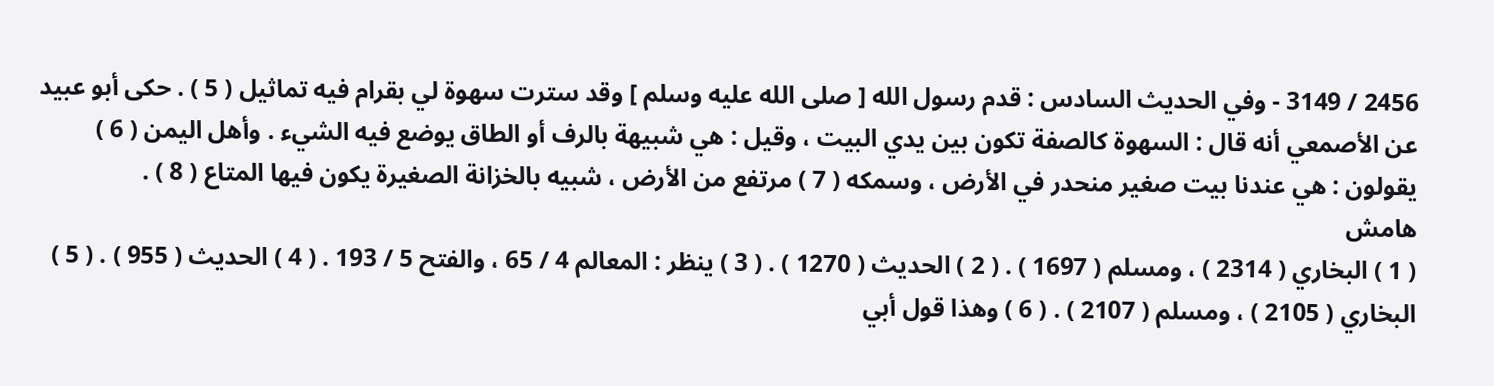2456 / 3149 - وفي الحديث السادس : قدم رسول الله [ صلى الله عليه وسلم ] وقد سترت سهوة لي بقرام فيه تماثيل ( 5 ) . حكى أبو عبيد عن الأصمعي أنه قال : السهوة كالصفة تكون بين يدي البيت ، وقيل : هي شبيهة بالرف أو الطاق يوضع فيه الشيء . وأهل اليمن ( 6 ) يقولون : هي عندنا بيت صغير منحدر في الأرض ، وسمكه ( 7 ) مرتفع من الأرض ، شبيه بالخزانة الصغيرة يكون فيها المتاع ( 8 ) .
هامش
( 1 ) البخاري ( 2314 ) ، ومسلم ( 1697 ) . ( 2 ) الحديث ( 1270 ) . ( 3 ) ينظر : المعالم 4 / 65 ، والفتح 5 / 193 . ( 4 ) الحديث ( 955 ) . ( 5 ) البخاري ( 2105 ) ، ومسلم ( 2107 ) . ( 6 ) وهذا قول أبي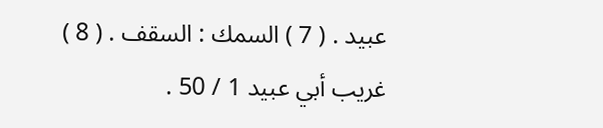عبيد . ( 7 ) السمك : السقف . ( 8 ) غريب أبي عبيد 1 / 50 .